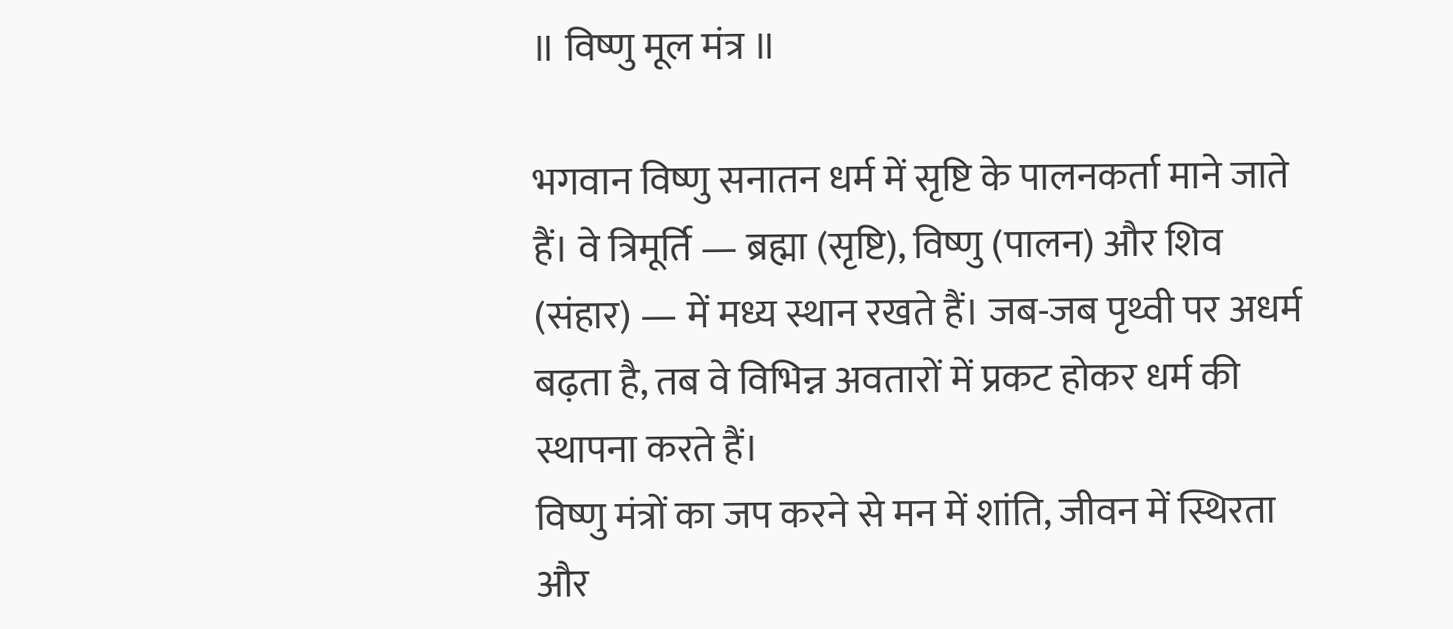॥ विष्णु मूल मंत्र ॥

भगवान विष्णु सनातन धर्म में सृष्टि के पालनकर्ता माने जाते हैं। वे त्रिमूर्ति — ब्रह्मा (सृष्टि), विष्णु (पालन) और शिव (संहार) — में मध्य स्थान रखते हैं। जब-जब पृथ्वी पर अधर्म बढ़ता है, तब वे विभिन्न अवतारों में प्रकट होकर धर्म की स्थापना करते हैं।
विष्णु मंत्रों का जप करने से मन में शांति, जीवन में स्थिरता और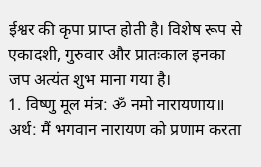ईश्वर की कृपा प्राप्त होती है। विशेष रूप से एकादशी, गुरुवार और प्रातःकाल इनका जप अत्यंत शुभ माना गया है।
1. विष्णु मूल मंत्र: ॐ नमो नारायणाय॥
अर्थ: मैं भगवान नारायण को प्रणाम करता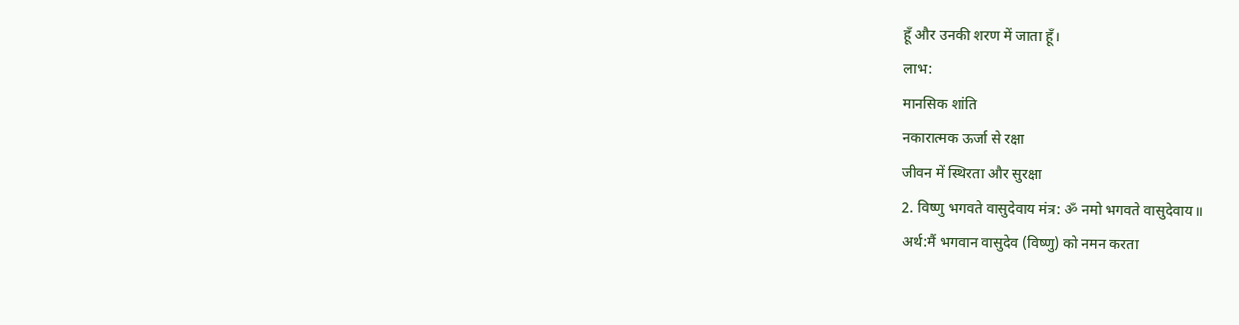हूँ और उनकी शरण में जाता हूँ।
लाभ:
मानसिक शांति
नकारात्मक ऊर्जा से रक्षा
जीवन में स्थिरता और सुरक्षा
2. विष्णु भगवते वासुदेवाय मंत्र: ॐ नमो भगवते वासुदेवाय॥
अर्थ:मैं भगवान वासुदेव (विष्णु) को नमन करता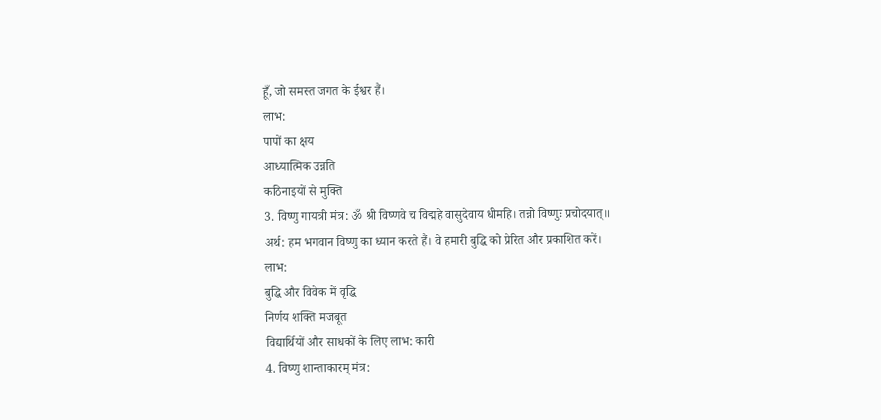हूँ, जो समस्त जगत के ईश्वर हैं।
लाभ:
पापों का क्षय
आध्यात्मिक उन्नति
कठिनाइयों से मुक्ति
3. विष्णु गायत्री मंत्र: ॐ श्री विष्णवे च विद्महे वासुदेवाय धीमहि। तन्नो विष्णुः प्रचोदयात्॥
अर्थ: हम भगवान विष्णु का ध्यान करते हैं। वे हमारी बुद्धि को प्रेरित और प्रकाशित करें।
लाभ:
बुद्धि और विवेक में वृद्धि
निर्णय शक्ति मजबूत
विद्यार्थियों और साधकों के लिए लाभ: कारी
4. विष्णु शान्ताकारम् मंत्र: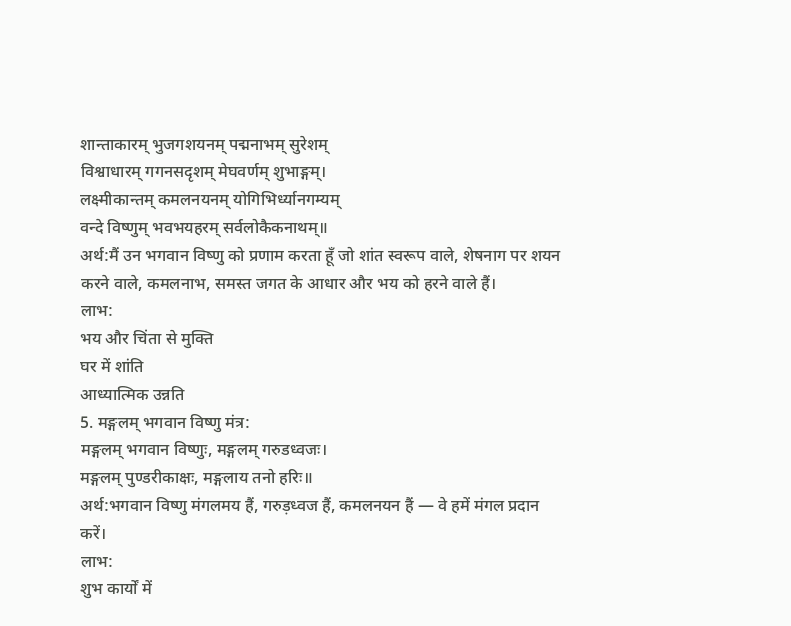शान्ताकारम् भुजगशयनम् पद्मनाभम् सुरेशम्
विश्वाधारम् गगनसदृशम् मेघवर्णम् शुभाङ्गम्।
लक्ष्मीकान्तम् कमलनयनम् योगिभिर्ध्यानगम्यम्
वन्दे विष्णुम् भवभयहरम् सर्वलोकैकनाथम्॥
अर्थ:मैं उन भगवान विष्णु को प्रणाम करता हूँ जो शांत स्वरूप वाले, शेषनाग पर शयन करने वाले, कमलनाभ, समस्त जगत के आधार और भय को हरने वाले हैं।
लाभ:
भय और चिंता से मुक्ति
घर में शांति
आध्यात्मिक उन्नति
5. मङ्गलम् भगवान विष्णु मंत्र:
मङ्गलम् भगवान विष्णुः, मङ्गलम् गरुडध्वजः।
मङ्गलम् पुण्डरीकाक्षः, मङ्गलाय तनो हरिः॥
अर्थ:भगवान विष्णु मंगलमय हैं, गरुड़ध्वज हैं, कमलनयन हैं — वे हमें मंगल प्रदान करें।
लाभ:
शुभ कार्यों में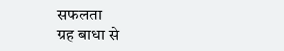सफलता
ग्रह बाधा से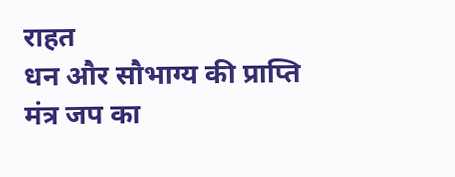राहत
धन और सौभाग्य की प्राप्ति
मंत्र जप का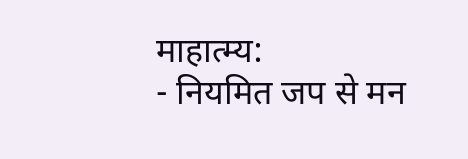माहात्म्य:
- नियमित जप से मन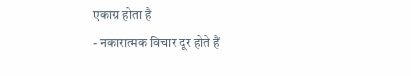एकाग्र होता है
- नकारात्मक विचार दूर होते हैं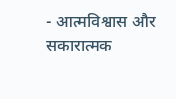- आत्मविश्वास और सकारात्मक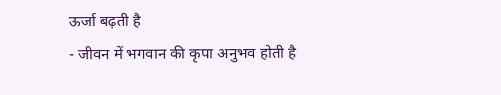ऊर्जा बढ़ती है
- जीवन में भगवान की कृपा अनुभव होती है